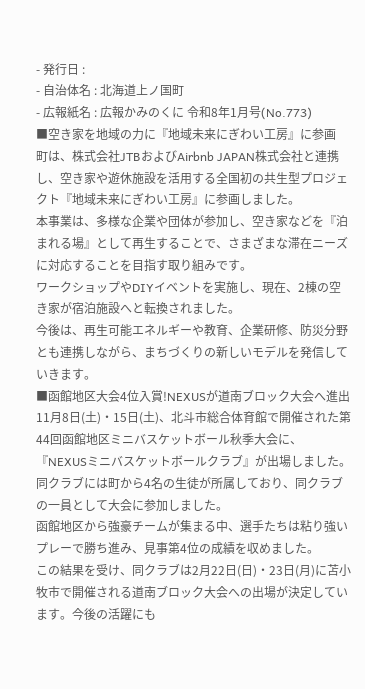- 発行日 :
- 自治体名 : 北海道上ノ国町
- 広報紙名 : 広報かみのくに 令和8年1月号(No.773)
■空き家を地域の力に『地域未来にぎわい工房』に参画
町は、株式会社JTBおよびAirbnb JAPAN株式会社と連携し、空き家や遊休施設を活用する全国初の共生型プロジェクト『地域未来にぎわい工房』に参画しました。
本事業は、多様な企業や団体が参加し、空き家などを『泊まれる場』として再生することで、さまざまな滞在ニーズに対応することを目指す取り組みです。
ワークショップやDIYイベントを実施し、現在、2棟の空き家が宿泊施設へと転換されました。
今後は、再生可能エネルギーや教育、企業研修、防災分野とも連携しながら、まちづくりの新しいモデルを発信していきます。
■函館地区大会4位入賞!NEXUSが道南ブロック大会へ進出
11月8日(土)・15日(土)、北斗市総合体育館で開催された第44回函館地区ミニバスケットボール秋季大会に、『NEXUSミニバスケットボールクラブ』が出場しました。同クラブには町から4名の生徒が所属しており、同クラブの一員として大会に参加しました。
函館地区から強豪チームが集まる中、選手たちは粘り強いプレーで勝ち進み、見事第4位の成績を収めました。
この結果を受け、同クラブは2月22日(日)・23日(月)に苫小牧市で開催される道南ブロック大会への出場が決定しています。今後の活躍にも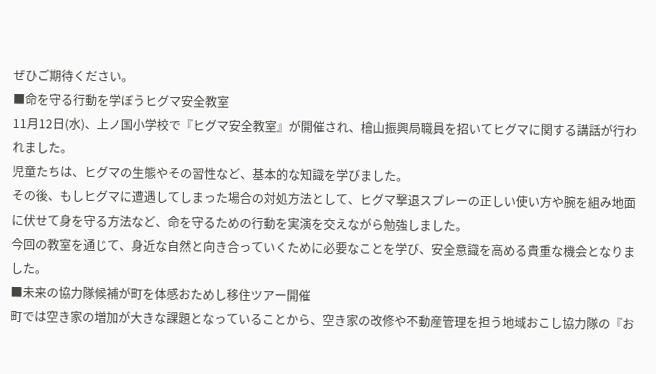ぜひご期待ください。
■命を守る行動を学ぼうヒグマ安全教室
11月12日(水)、上ノ国小学校で『ヒグマ安全教室』が開催され、檜山振興局職員を招いてヒグマに関する講話が行われました。
児童たちは、ヒグマの生態やその習性など、基本的な知識を学びました。
その後、もしヒグマに遭遇してしまった場合の対処方法として、ヒグマ撃退スプレーの正しい使い方や腕を組み地面に伏せて身を守る方法など、命を守るための行動を実演を交えながら勉強しました。
今回の教室を通じて、身近な自然と向き合っていくために必要なことを学び、安全意識を高める貴重な機会となりました。
■未来の協力隊候補が町を体感おためし移住ツアー開催
町では空き家の増加が大きな課題となっていることから、空き家の改修や不動産管理を担う地域おこし協力隊の『お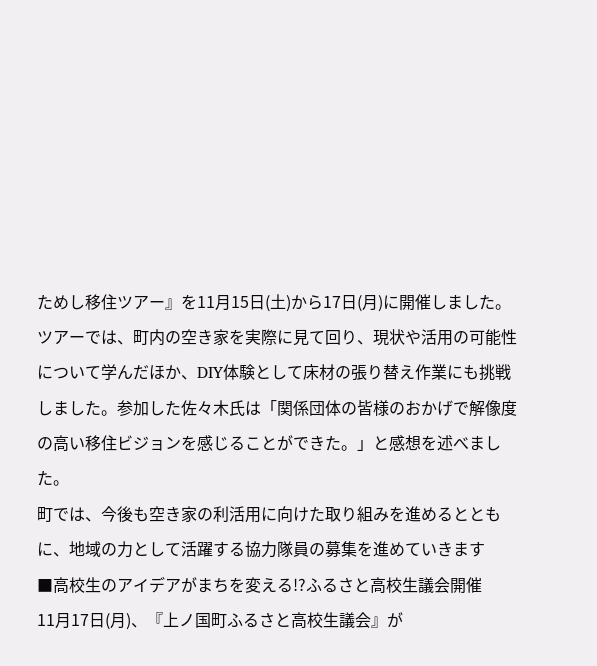ためし移住ツアー』を11月15日(土)から17日(月)に開催しました。
ツアーでは、町内の空き家を実際に見て回り、現状や活用の可能性について学んだほか、DIY体験として床材の張り替え作業にも挑戦しました。参加した佐々木氏は「関係団体の皆様のおかげで解像度の高い移住ビジョンを感じることができた。」と感想を述べました。
町では、今後も空き家の利活用に向けた取り組みを進めるとともに、地域の力として活躍する協力隊員の募集を進めていきます
■高校生のアイデアがまちを変える!?ふるさと高校生議会開催
11月17日(月)、『上ノ国町ふるさと高校生議会』が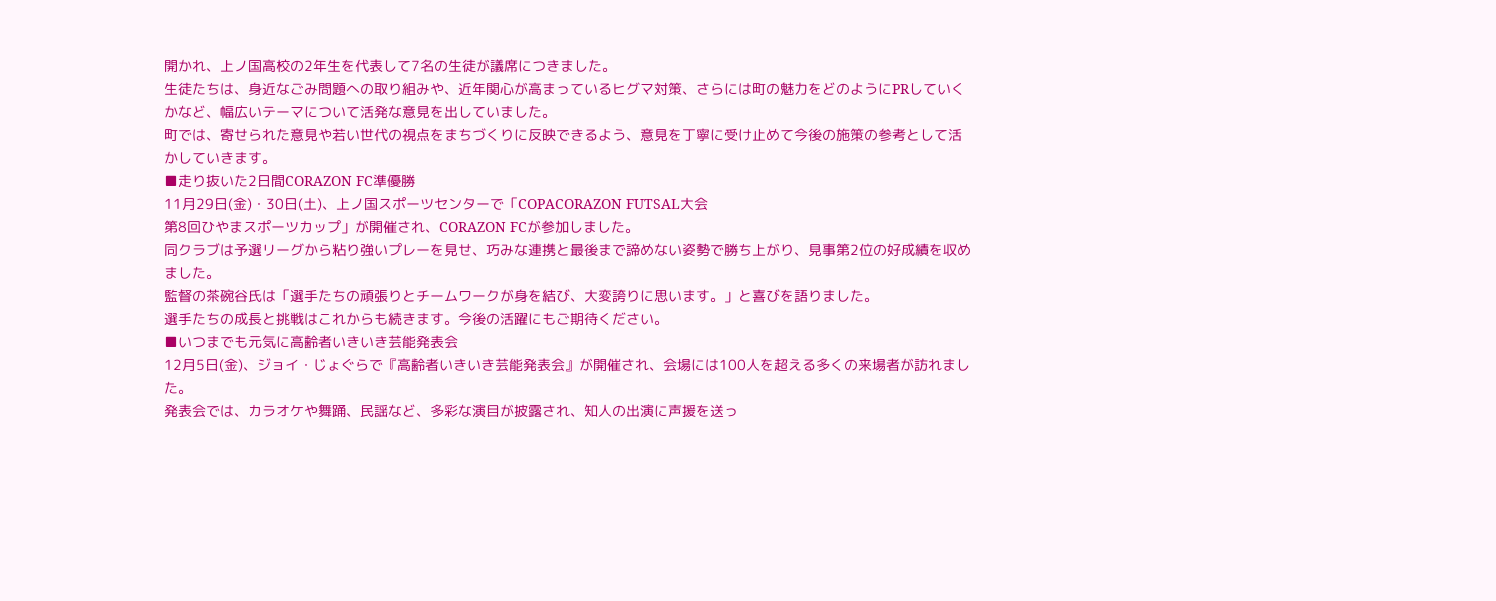開かれ、上ノ国高校の2年生を代表して7名の生徒が議席につきました。
生徒たちは、身近なごみ問題への取り組みや、近年関心が高まっているヒグマ対策、さらには町の魅力をどのようにPRしていくかなど、幅広いテーマについて活発な意見を出していました。
町では、寄せられた意見や若い世代の視点をまちづくりに反映できるよう、意見を丁寧に受け止めて今後の施策の参考として活かしていきます。
■走り抜いた2日間CORAZON FC準優勝
11月29日(金)・30日(土)、上ノ国スポーツセンターで「COPACORAZON FUTSAL大会
第8回ひやまスポーツカップ」が開催され、CORAZON FCが参加しました。
同クラブは予選リーグから粘り強いプレーを見せ、巧みな連携と最後まで諦めない姿勢で勝ち上がり、見事第2位の好成績を収めました。
監督の茶碗谷氏は「選手たちの頑張りとチームワークが身を結び、大変誇りに思います。」と喜びを語りました。
選手たちの成長と挑戦はこれからも続きます。今後の活躍にもご期待ください。
■いつまでも元気に高齢者いきいき芸能発表会
12月5日(金)、ジョイ・じょぐらで『高齢者いきいき芸能発表会』が開催され、会場には100人を超える多くの来場者が訪れました。
発表会では、カラオケや舞踊、民謡など、多彩な演目が披露され、知人の出演に声援を送っ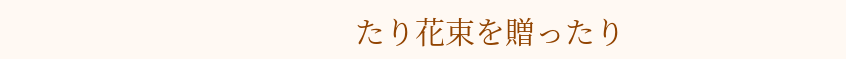たり花束を贈ったり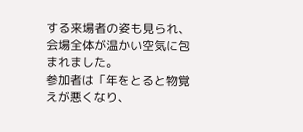する来場者の姿も見られ、会場全体が温かい空気に包まれました。
参加者は「年をとると物覚えが悪くなり、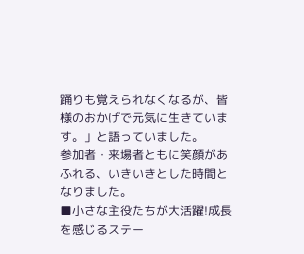踊りも覚えられなくなるが、皆様のおかげで元気に生きています。」と語っていました。
参加者・来場者ともに笑顔があふれる、いきいきとした時間となりました。
■小さな主役たちが大活躍!成長を感じるステー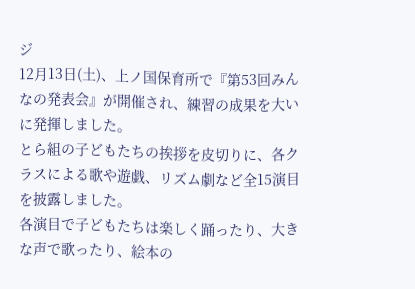ジ
12月13日(土)、上ノ国保育所で『第53回みんなの発表会』が開催され、練習の成果を大いに発揮しました。
とら組の子どもたちの挨拶を皮切りに、各クラスによる歌や遊戯、リズム劇など全15演目を披露しました。
各演目で子どもたちは楽しく踊ったり、大きな声で歌ったり、絵本の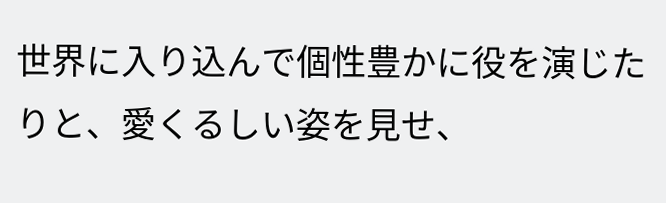世界に入り込んで個性豊かに役を演じたりと、愛くるしい姿を見せ、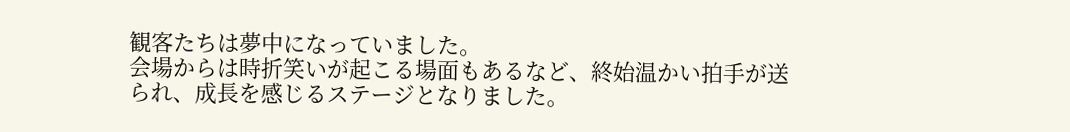観客たちは夢中になっていました。
会場からは時折笑いが起こる場面もあるなど、終始温かい拍手が送られ、成長を感じるステージとなりました。